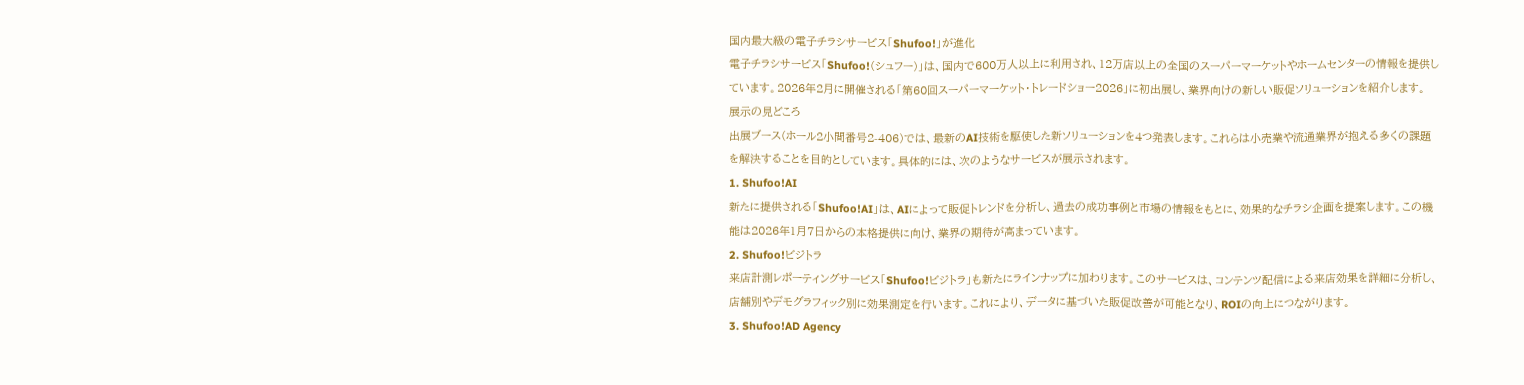国内最大級の電子チラシサービス「Shufoo!」が進化
電子チラシサービス「Shufoo!(シュフー)」は、国内で600万人以上に利用され、12万店以上の全国のスーパーマーケットやホームセンターの情報を提供しています。2026年2月に開催される「第60回スーパーマーケット・トレードショー2026」に初出展し、業界向けの新しい販促ソリューションを紹介します。
展示の見どころ
出展ブース(ホール2小間番号2-406)では、最新のAI技術を駆使した新ソリューションを4つ発表します。これらは小売業や流通業界が抱える多くの課題を解決することを目的としています。具体的には、次のようなサービスが展示されます。
1. Shufoo!AI
新たに提供される「Shufoo!AI」は、AIによって販促トレンドを分析し、過去の成功事例と市場の情報をもとに、効果的なチラシ企画を提案します。この機能は2026年1月7日からの本格提供に向け、業界の期待が高まっています。
2. Shufoo!ビジトラ
来店計測レポーティングサービス「Shufoo!ビジトラ」も新たにラインナップに加わります。このサービスは、コンテンツ配信による来店効果を詳細に分析し、店舗別やデモグラフィック別に効果測定を行います。これにより、データに基づいた販促改善が可能となり、ROIの向上につながります。
3. Shufoo!AD Agency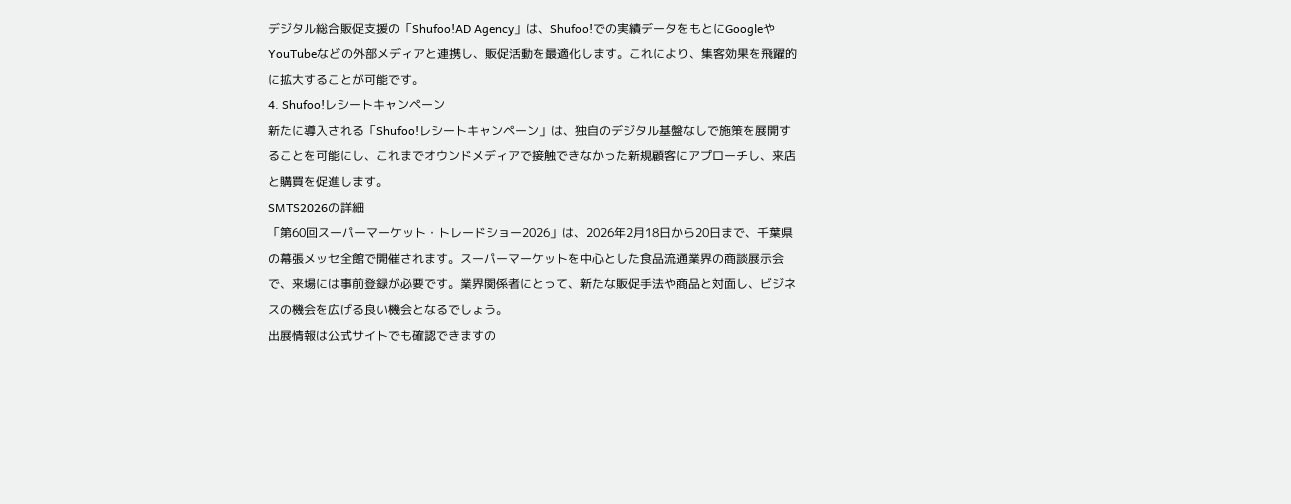デジタル総合販促支援の「Shufoo!AD Agency」は、Shufoo!での実績データをもとにGoogleやYouTubeなどの外部メディアと連携し、販促活動を最適化します。これにより、集客効果を飛躍的に拡大することが可能です。
4. Shufoo!レシートキャンペーン
新たに導入される「Shufoo!レシートキャンペーン」は、独自のデジタル基盤なしで施策を展開することを可能にし、これまでオウンドメディアで接触できなかった新規顧客にアプローチし、来店と購買を促進します。
SMTS2026の詳細
「第60回スーパーマーケット・トレードショー2026」は、2026年2月18日から20日まで、千葉県の幕張メッセ全館で開催されます。スーパーマーケットを中心とした食品流通業界の商談展示会で、来場には事前登録が必要です。業界関係者にとって、新たな販促手法や商品と対面し、ビジネスの機会を広げる良い機会となるでしょう。
出展情報は公式サイトでも確認できますの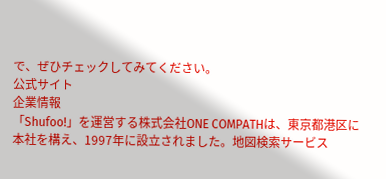で、ぜひチェックしてみてください。
公式サイト
企業情報
「Shufoo!」を運営する株式会社ONE COMPATHは、東京都港区に本社を構え、1997年に設立されました。地図検索サービス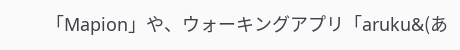「Mapion」や、ウォーキングアプリ「aruku&(あ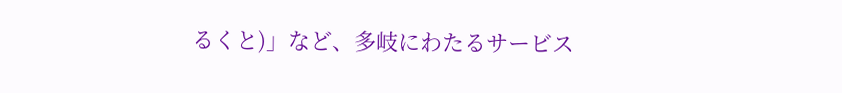るくと)」など、多岐にわたるサービス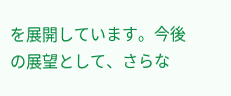を展開しています。今後の展望として、さらな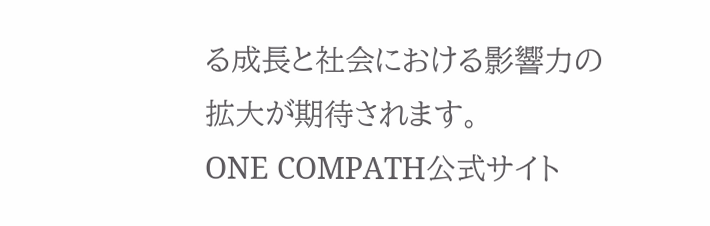る成長と社会における影響力の拡大が期待されます。
ONE COMPATH公式サイト